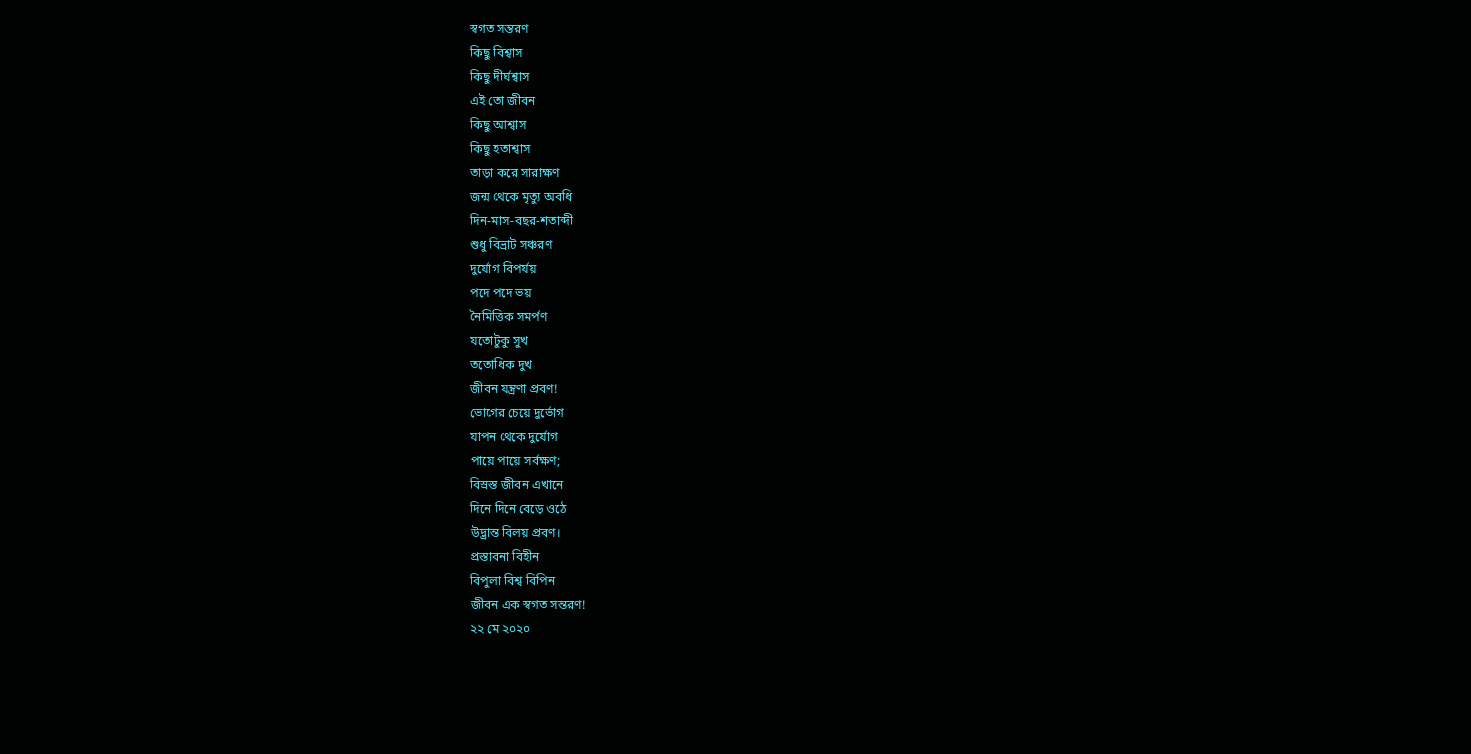স্বগত সন্তরণ
কিছু বিশ্বাস
কিছু দীর্ঘশ্বাস
এই তো জীবন
কিছু আশ্বাস
কিছু হতাশ্বাস
তাড়া করে সারাক্ষণ
জন্ম থেকে মৃত্যু অবধি
দিন-মাস-বছর-শতাব্দী
শুধু বিভ্রাট সঞ্চরণ
দুর্যোগ বিপর্যয়
পদে পদে ভয়
নৈমিত্তিক সমর্পণ
যতোটুকু সুখ
ততোধিক দুখ
জীবন যন্ত্রণা প্রবণ!
ভোগের চেয়ে দুর্ভোগ
যাপন থেকে দুর্যোগ
পায়ে পায়ে সর্বক্ষণ;
বিস্রস্ত জীবন এখানে
দিনে দিনে বেড়ে ওঠে
উদ্ভ্রান্ত বিলয় প্রবণ।
প্রস্তাবনা বিহীন
বিপুলা বিশ্ব বিপিন
জীবন এক স্বগত সন্তরণ!
২২ মে ২০২০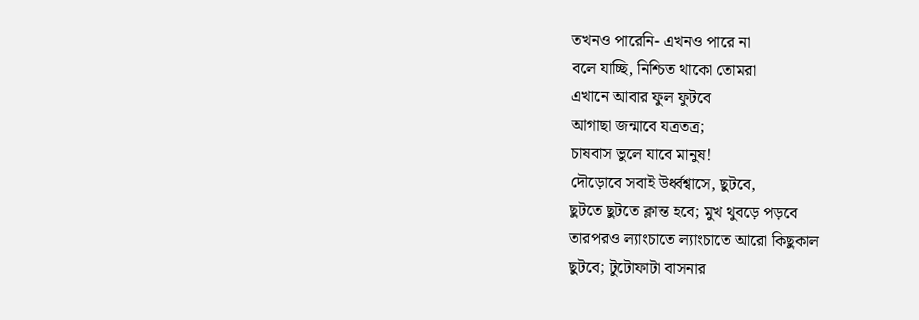তখনও পারেনি- এখনও পারে না
বলে যাচ্ছি, নিশ্চিত থাকো তোমরা
এখানে আবার ফুল ফুটবে
আগাছা জন্মাবে যত্রতত্র;
চাষবাস ভুলে যাবে মানুষ!
দৌড়োবে সবাই উর্ধ্বশ্বাসে, ছুটবে,
ছুটতে ছুটতে ক্লান্ত হবে; মুখ থুবড়ে পড়বে
তারপরও ল্যাংচাতে ল্যাংচাতে আরো কিছুকাল
ছুটবে; টুটোফাটা বাসনার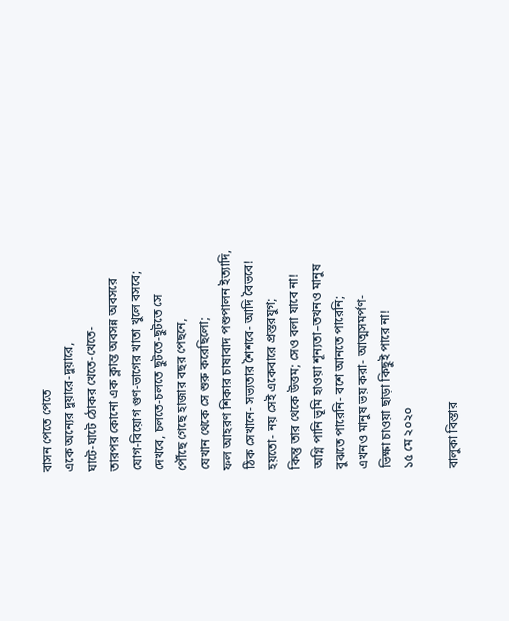বাসন পেতে পেতে
একে অন্যের দুয়ারে-দুয়ারে,
ঘাটে-ঘাটে ঠোকর খেতে-খেতে-
তারপর কোনো এক ক্লান্ত অবসন্ন অবসরে
যোগ-বিয়োগ গুণ-ভাগের খাতা খুলে বসবে;
দেখবে, চলতে-চলতে ছুটতে-ছুটতে সে
পৌঁছে গেছে হাজার বছর পেছনে,
যেখান থেকে সে শুরু করেছিলো;
ফল আহরণ শিকার চাষাবাদ পশুপালন ইত্যাদি,
ঠিক সেখানে- সভ্যতার শৈশবে- আদি বৈভবে!
হয়তো- নয় সেই একেবারে প্রস্তরযুগ;
কিন্তু তার থেকে উত্তম; সেও বলা যাবে না!
অগ্নি পানি ভূমি হাওয়া শূন্যতা–তখনও মানুষ
বুঝতে পারেনি- বশে আনতে পারেনি;
এখনও মানুষ ভয় করা- আত্মসমর্পণ-
ভিক্ষা চাওয়া ছাড়া কিছুই পারে না!
১৫ মে ২০২০

বালুকা বিস্তার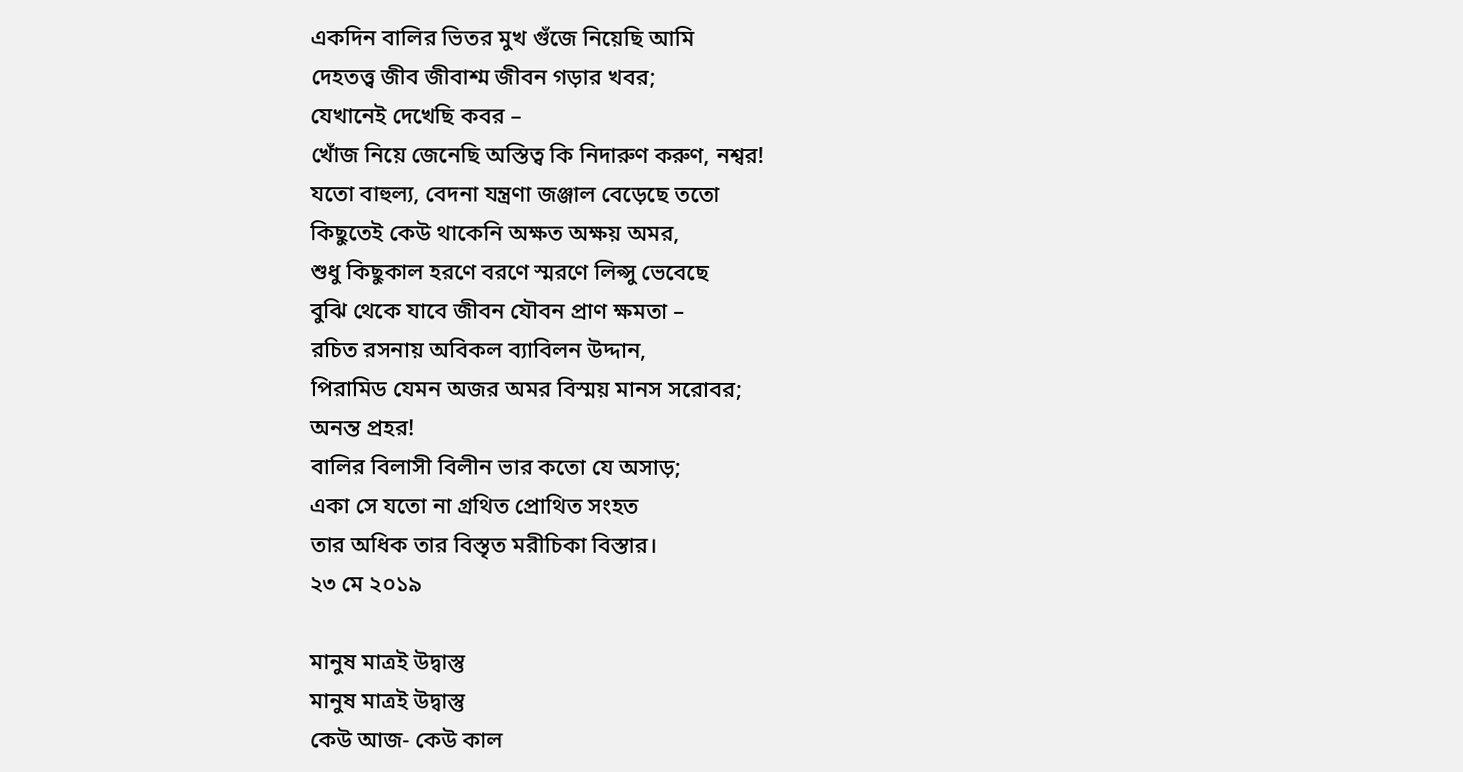একদিন বালির ভিতর মুখ গুঁজে নিয়েছি আমি
দেহতত্ত্ব জীব জীবাশ্ম জীবন গড়ার খবর;
যেখানেই দেখেছি কবর –
খোঁজ নিয়ে জেনেছি অস্তিত্ব কি নিদারুণ করুণ, নশ্বর!
যতো বাহুল্য, বেদনা যন্ত্রণা জঞ্জাল বেড়েছে ততো
কিছুতেই কেউ থাকেনি অক্ষত অক্ষয় অমর,
শুধু কিছুকাল হরণে বরণে স্মরণে লিপ্সু ভেবেছে
বুঝি থেকে যাবে জীবন যৌবন প্রাণ ক্ষমতা –
রচিত রসনায় অবিকল ব্যাবিলন উদ্দান,
পিরামিড যেমন অজর অমর বিস্ময় মানস সরোবর;
অনন্ত প্রহর!
বালির বিলাসী বিলীন ভার কতো যে অসাড়;
একা সে যতো না গ্রথিত প্রোথিত সংহত
তার অধিক তার বিস্তৃত মরীচিকা বিস্তার।
২৩ মে ২০১৯

মানুষ মাত্রই উদ্বাস্তু
মানুষ মাত্রই উদ্বাস্তু
কেউ আজ- কেউ কাল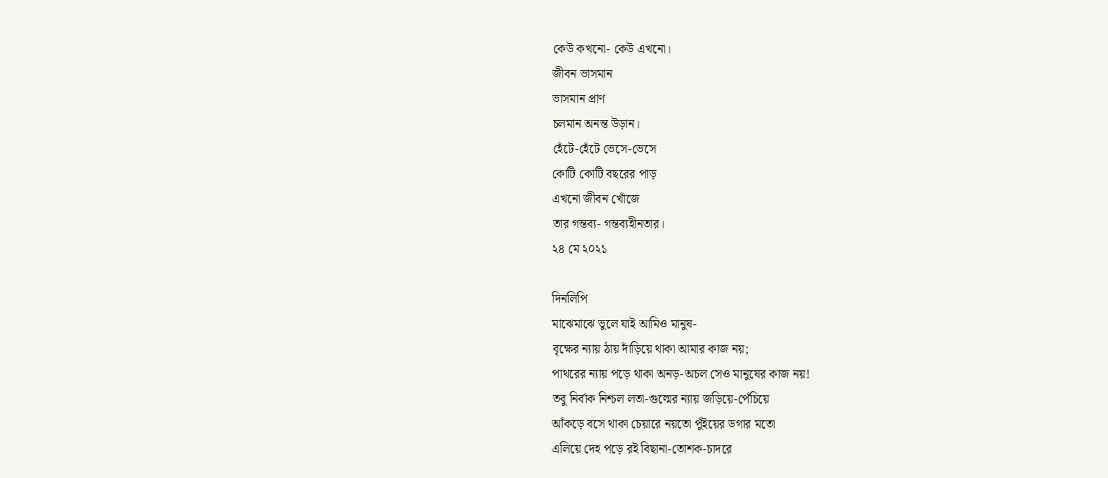কেউ কখনো- কেউ এখনো।
জীবন ভাসমান
ভাসমান প্রাণ
চলমান অনন্ত উড়ান।
হেঁটে-হেঁটে ভেসে-ভেসে
কোটি কোটি বছরের পাড়
এখনো জীবন খোঁজে
তার গন্তব্য- গন্তব্যহীনতার।
২৪ মে ২০২১

দিনলিপি
মাঝেমাঝে ভুলে যাই আমিও মানুষ-
বৃক্ষের ন্যায় ঠায় দাঁড়িয়ে থাকা আমার কাজ নয়;
পাথরের ন্যায় পড়ে থাকা অনড়-অচল সেও মানুষের কাজ নয়!
তবু নির্বাক নিশ্চল লতা-গুল্মের ন্যায় জড়িয়ে-পেঁচিয়ে
আঁকড়ে বসে থাকা চেয়ারে নয়তো পুঁইয়ের ডগার মতো
এলিয়ে দেহ পড়ে রই বিছানা-তোশক-চাদরে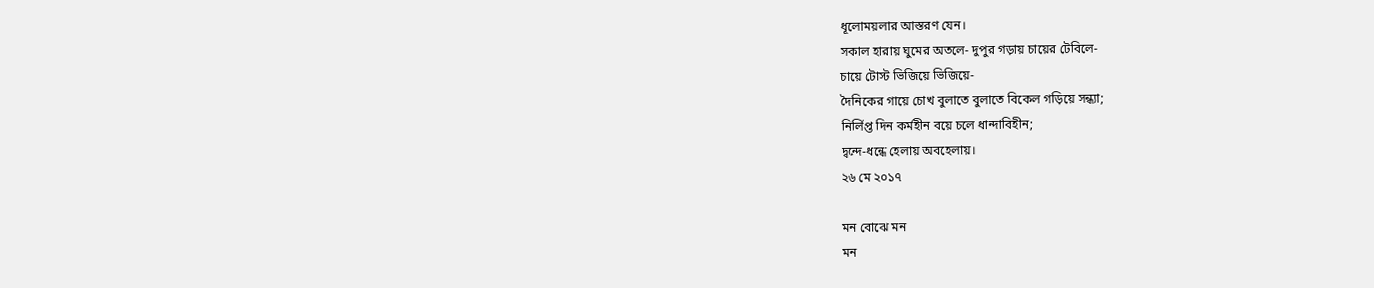ধূলোময়লার আস্তরণ যেন।
সকাল হারায় ঘুমের অতলে- দুপুর গড়ায় চায়ের টেবিলে-
চায়ে টোস্ট ভিজিয়ে ভিজিয়ে-
দৈনিকের গায়ে চোখ বুলাতে বুলাতে বিকেল গড়িয়ে সন্ধ্যা;
নির্লিপ্ত দিন কর্মহীন বয়ে চলে ধান্দাবিহীন;
দ্বন্দে-ধন্ধে হেলায় অবহেলায়।
২৬ মে ২০১৭

মন বোঝে মন
মন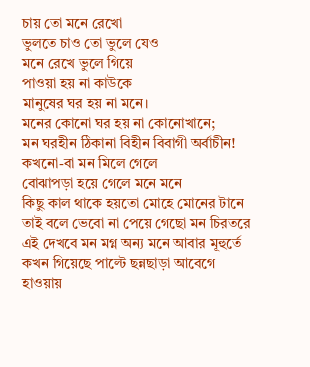চায় তো মনে রেখো
ভুলতে চাও তো ভুলে যেও
মনে রেখে ভুলে গিয়ে
পাওয়া হয় না কাউকে
মানুষের ঘর হয় না মনে।
মনের কোনো ঘর হয় না কোনোখানে;
মন ঘরহীন ঠিকানা বিহীন বিবাগী অর্বাচীন!
কখনো-বা মন মিলে গেলে
বোঝাপড়া হয়ে গেলে মনে মনে
কিছু কাল থাকে হয়তো মোহে মোনের টানে
তাই বলে ভেবো না পেয়ে গেছো মন চিরতরে
এই দেখবে মন মগ্ন অন্য মনে আবার মূহুর্তে
কখন গিয়েছে পাল্টে ছন্নছাড়া আবেগে
হাওয়ায়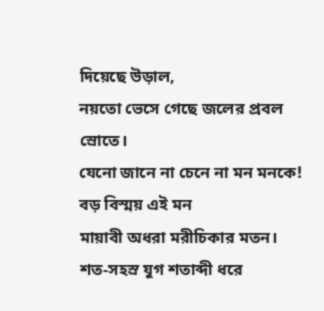দিয়েছে উড়াল,
নয়তো ভেসে গেছে জলের প্রবল স্রোতে।
যেনো জানে না চেনে না মন মনকে!
বড় বিস্ময় এই মন
মায়াবী অধরা মরীচিকার মতন।
শত-সহস্র যুগ শতাব্দী ধরে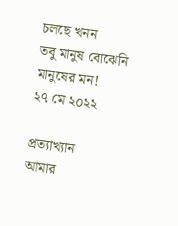চলছে খনন
তবু মানুষ বোঝেনি মানুষের মন!
২৭ মে ২০২২

প্রত্যাখ্যান
আমার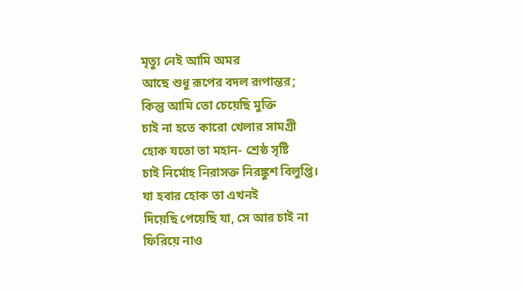মৃত্যু নেই আমি অমর
আছে শুধু রূপের বদল রূপান্তর;
কিন্তু আমি তো চেয়েছি মুক্তি
চাই না হতে কারো খেলার সামগ্রী
হোক যতো তা মহান- শ্রেষ্ঠ সৃষ্টি
চাই নির্মোহ নিরাসক্ত নিরঙ্কুশ বিলুপ্তি।
যা হবার হোক তা এখনই
দিয়েছি পেয়েছি যা, সে আর চাই না
ফিরিয়ে নাও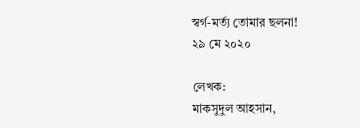স্বর্গ-মর্ত্য তোমার ছলনা!
২৯ মে ২০২০

লেখক:
মাকসুদুল আহসান,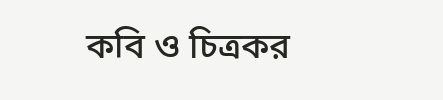কবি ও চিত্রকর